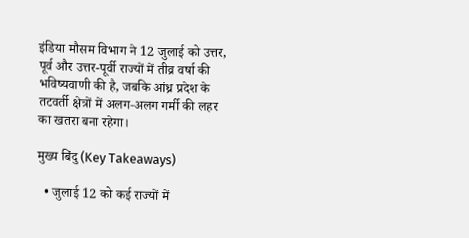इंडिया मौसम विभाग ने 12 जुलाई को उत्तर, पूर्व और उत्तर-पूर्वी राज्यों में तीव्र वर्षा की भविष्यवाणी की है, जबकि आंध्र प्रदेश के तटवर्ती क्षेत्रों में अलग‑अलग गर्मी की लहर का खतरा बना रहेगा।

मुख्य बिंदु (Key Takeaways)

  • जुलाई 12 को कई राज्यों में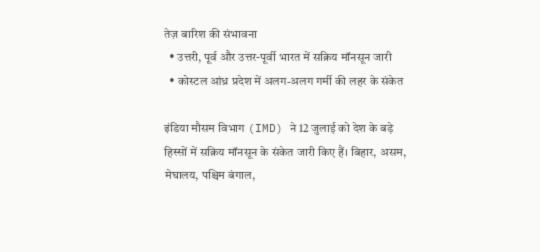तेज़ बारिश की संभावना
  • उत्तरी, पूर्व और उत्तर-पूर्वी भारत में सक्रिय मॉनसून जारी
  • कोस्टल आंध्र प्रदेश में अलग‑अलग गर्मी की लहर के संकेत

इंडिया मौसम विभाग (IMD) ने 12 जुलाई को देश के बड़े हिस्सों में सक्रिय मॉनसून के संकेत जारी किए हैं। बिहार, असम, मेघालय, पश्चिम बंगाल,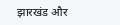झारखंड और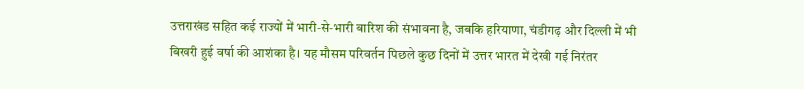उत्तराखंड सहित कई राज्यों में भारी‑से‑भारी बारिश की संभावना है, जबकि हरियाणा, चंडीगढ़ और दिल्ली में भी बिखरी हुई वर्षा की आशंका है। यह मौसम परिवर्तन पिछले कुछ दिनों में उत्तर भारत में देखी गई निरंतर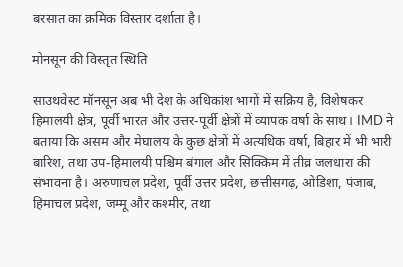बरसात का क्रमिक विस्तार दर्शाता है।

मोनसून की विस्तृत स्थिति

साउथवेस्ट मॉनसून अब भी देश के अधिकांश भागों में सक्रिय है, विशेषकर हिमालयी क्षेत्र, पूर्वी भारत और उत्तर-पूर्वी क्षेत्रों में व्यापक वर्षा के साथ। IMD ने बताया कि असम और मेघालय के कुछ क्षेत्रों में अत्यधिक वर्षा, बिहार में भी भारी बारिश, तथा उप-हिमालयी पश्चिम बंगाल और सिक्किम में तीव्र जलधारा की संभावना है। अरुणाचल प्रदेश, पूर्वी उत्तर प्रदेश, छत्तीसगढ़, ओडिशा, पंजाब, हिमाचल प्रदेश, जम्मू और कश्मीर, तथा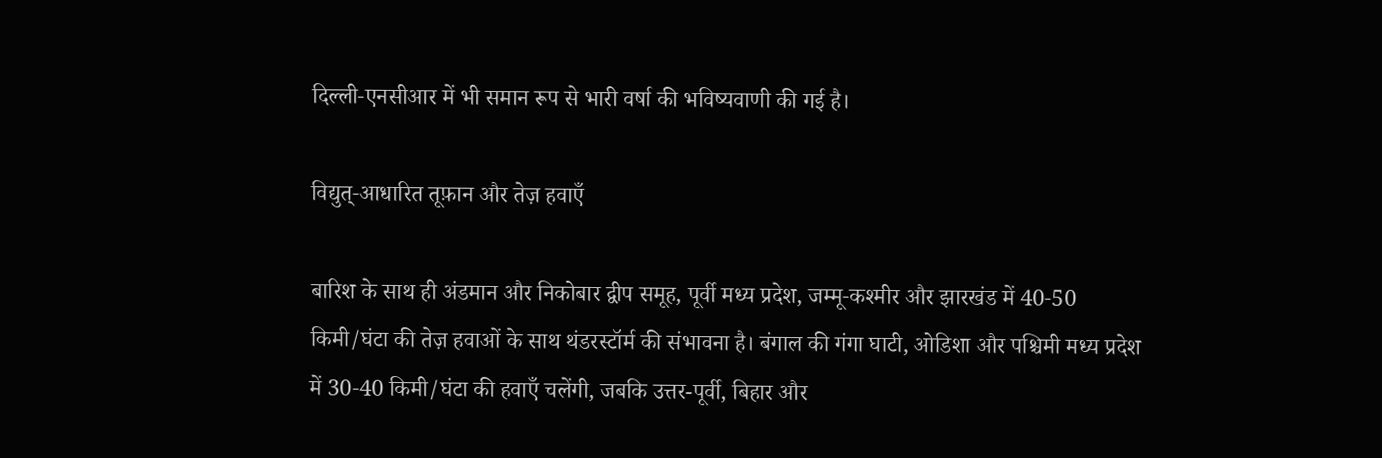दिल्ली‑एनसीआर में भी समान रूप से भारी वर्षा की भविष्यवाणी की गई है।

विद्युत्‑आधारित तूफ़ान और तेज़ हवाएँ

बारिश के साथ ही अंडमान और निकोबार द्वीप समूह, पूर्वी मध्य प्रदेश, जम्मू‑कश्मीर और झारखंड में 40‑50 किमी/घंटा की तेज़ हवाओं के साथ थंडरस्टॉर्म की संभावना है। बंगाल की गंगा घाटी, ओडिशा और पश्चिमी मध्य प्रदेश में 30‑40 किमी/घंटा की हवाएँ चलेंगी, जबकि उत्तर-पूर्वी, बिहार और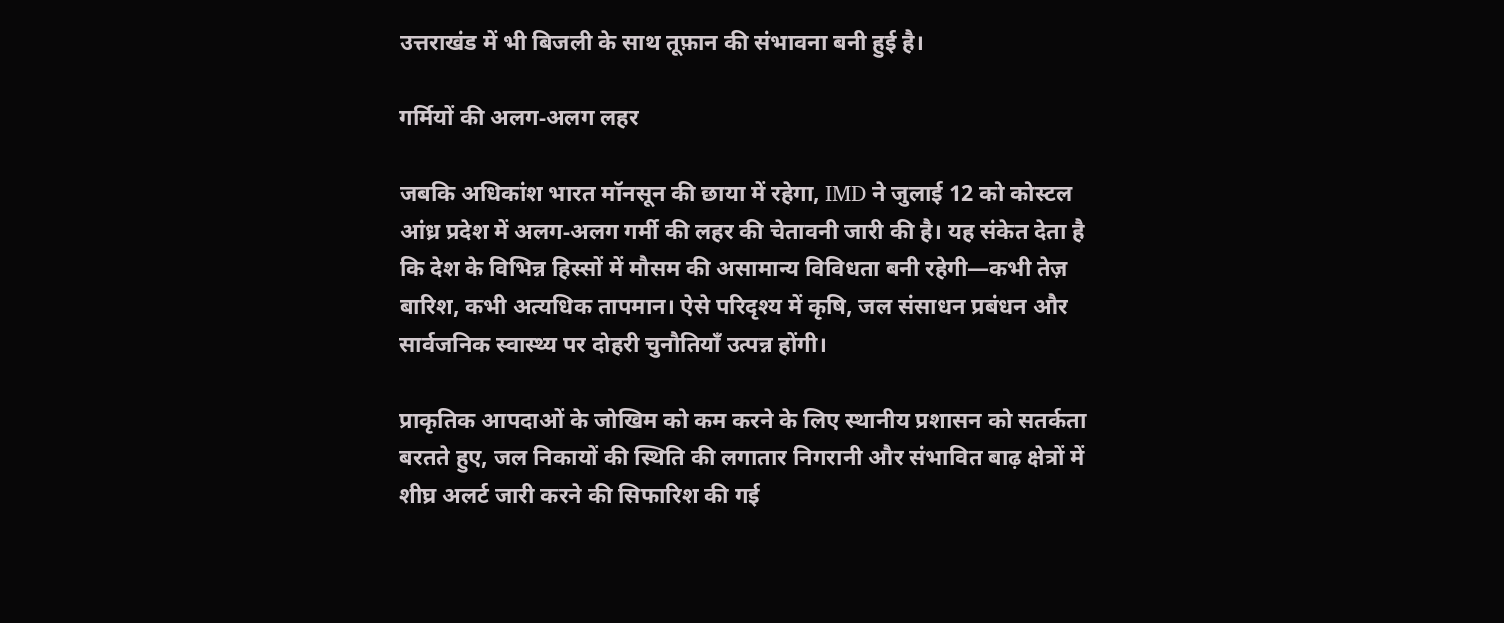उत्तराखंड में भी बिजली के साथ तूफ़ान की संभावना बनी हुई है।

गर्मियों की अलग‑अलग लहर

जबकि अधिकांश भारत मॉनसून की छाया में रहेगा, IMD ने जुलाई 12 को कोस्टल आंध्र प्रदेश में अलग‑अलग गर्मी की लहर की चेतावनी जारी की है। यह संकेत देता है कि देश के विभिन्न हिस्सों में मौसम की असामान्य विविधता बनी रहेगी—कभी तेज़ बारिश, कभी अत्यधिक तापमान। ऐसे परिदृश्य में कृषि, जल संसाधन प्रबंधन और सार्वजनिक स्वास्थ्य पर दोहरी चुनौतियाँ उत्पन्न होंगी।

प्राकृतिक आपदाओं के जोखिम को कम करने के लिए स्थानीय प्रशासन को सतर्कता बरतते हुए, जल निकायों की स्थिति की लगातार निगरानी और संभावित बाढ़ क्षेत्रों में शीघ्र अलर्ट जारी करने की सिफारिश की गई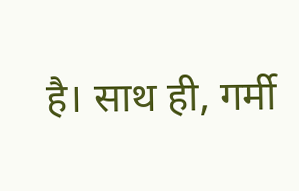है। साथ ही, गर्मी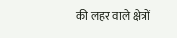की लहर वाले क्षेत्रों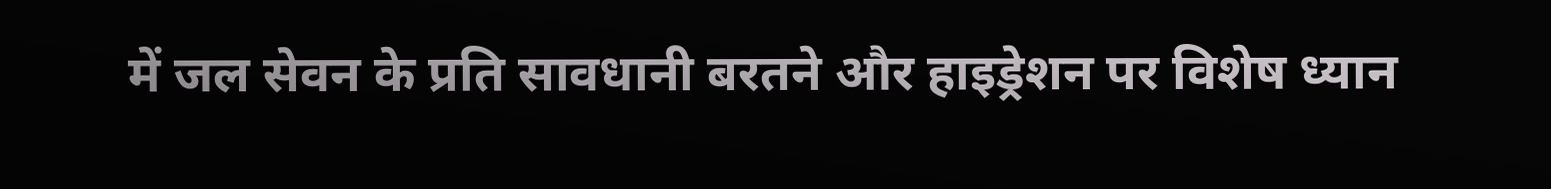में जल सेवन के प्रति सावधानी बरतने और हाइड्रेशन पर विशेष ध्यान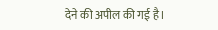देने की अपील की गई है।